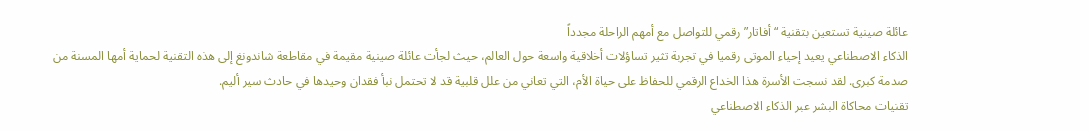عائلة صينية تستعين بتقنية “أفاتار” رقمي للتواصل مع أمهم الراحلة مجدداً
الذكاء الاصطناعي يعيد إحياء الموتى رقميا في تجربة تثير تساؤلات أخلاقية واسعة حول العالم، حيث لجأت عائلة صينية مقيمة في مقاطعة شاندونغ إلى هذه التقنية لحماية أمها المسنة من صدمة كبرى. لقد نسجت الأسرة هذا الخداع الرقمي للحفاظ على حياة الأم، التي تعاني من علل قلبية قد لا تحتمل نبأ فقدان وحيدها في حادث سير أليم.
تقنيات محاكاة البشر عبر الذكاء الاصطناعي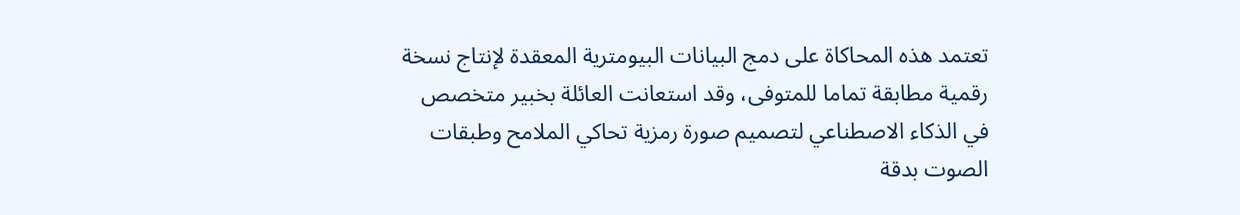تعتمد هذه المحاكاة على دمج البيانات البيومترية المعقدة لإنتاج نسخة رقمية مطابقة تماما للمتوفى، وقد استعانت العائلة بخبير متخصص في الذكاء الاصطناعي لتصميم صورة رمزية تحاكي الملامح وطبقات الصوت بدقة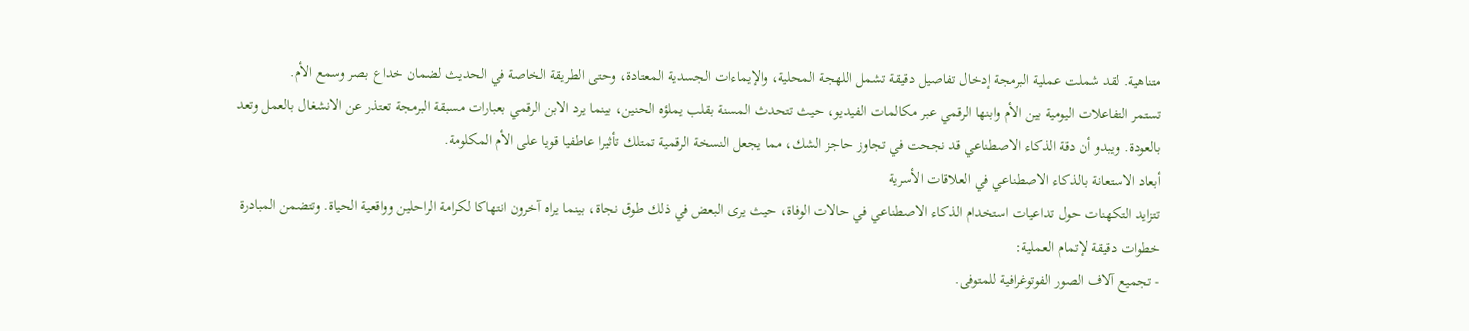متناهية. لقد شملت عملية البرمجة إدخال تفاصيل دقيقة تشمل اللهجة المحلية، والإيماءات الجسدية المعتادة، وحتى الطريقة الخاصة في الحديث لضمان خداع بصر وسمع الأم.
تستمر التفاعلات اليومية بين الأم وابنها الرقمي عبر مكالمات الفيديو، حيث تتحدث المسنة بقلب يملؤه الحنين، بينما يرد الابن الرقمي بعبارات مسبقة البرمجة تعتذر عن الانشغال بالعمل وتعد بالعودة. ويبدو أن دقة الذكاء الاصطناعي قد نجحت في تجاوز حاجز الشك، مما يجعل النسخة الرقمية تمتلك تأثيرا عاطفيا قويا على الأم المكلومة.
أبعاد الاستعانة بالذكاء الاصطناعي في العلاقات الأسرية
تتزايد التكهنات حول تداعيات استخدام الذكاء الاصطناعي في حالات الوفاة، حيث يرى البعض في ذلك طوق نجاة، بينما يراه آخرون انتهاكا لكرامة الراحلين وواقعية الحياة. وتتضمن المبادرة خطوات دقيقة لإتمام العملية:
- تجميع آلاف الصور الفوتوغرافية للمتوفى.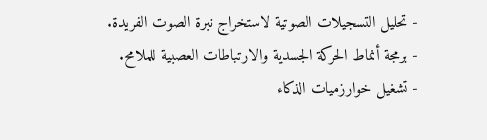- تحليل التسجيلات الصوتية لاستخراج نبرة الصوت الفريدة.
- برمجة أنماط الحركة الجسدية والارتباطات العصبية للملامح.
- تشغيل خوارزميات الذكاء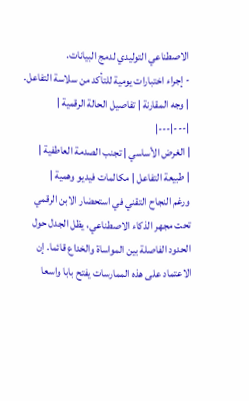الاصطناعي التوليدي لدمج البيانات.
- إجراء اختبارات يومية للتأكد من سلاسة التفاعل.
| وجه المقارنة | تفاصيل الحالة الرقمية |
|---|---|
| الغرض الأساسي | تجنب الصدمة العاطفية |
| طبيعة التفاعل | مكالمات فيديو وهمية |
ورغم النجاح التقني في استحضار الابن الرقمي تحت مجهر الذكاء الاصطناعي، يظل الجدل حول الحدود الفاصلة بين المواساة والخداع قائما. إن الاعتماد على هذه الممارسات يفتح بابا واسعا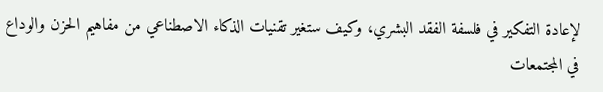لإعادة التفكير في فلسفة الفقد البشري، وكيف ستغير تقنيات الذكاء الاصطناعي من مفاهيم الحزن والوداع في المجتمعات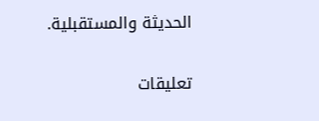الحديثة والمستقبلية.

تعليقات